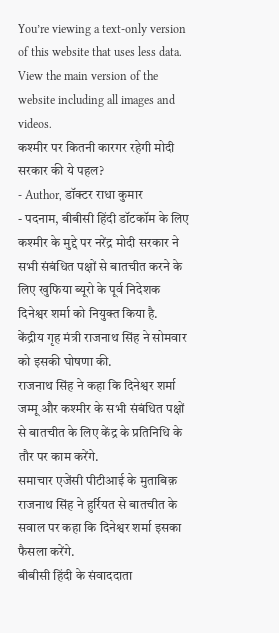You’re viewing a text-only version of this website that uses less data. View the main version of the website including all images and videos.
कश्मीर पर कितनी कारगर रहेगी मोदी सरकार की ये पहल?
- Author, डॉक्टर राधा कुमार
- पदनाम, बीबीसी हिंदी डॉटकॉम के लिए
कश्मीर के मुद्दे पर नरेंद्र मोदी सरकार ने सभी संबंधित पक्षों से बातचीत करने के लिए खुफिया ब्यूरो के पूर्व निदेशक दिनेश्वर शर्मा को नियुक्त किया है.
केंद्रीय गृह मंत्री राजनाथ सिंह ने सोमवार को इसकी घोषणा की.
राजनाथ सिंह ने कहा कि दिनेश्वर शर्मा जम्मू और कश्मीर के सभी संबंधित पक्षों से बातचीत के लिए केंद्र के प्रतिनिधि के तौर पर काम करेंगे.
समाचार एजेंसी पीटीआई के मुताबिक़ राजनाथ सिंह ने हुर्रियत से बातचीत के सवाल पर कहा कि दिनेश्वर शर्मा इसका फैसला करेंगे.
बीबीसी हिंदी के संवाददाता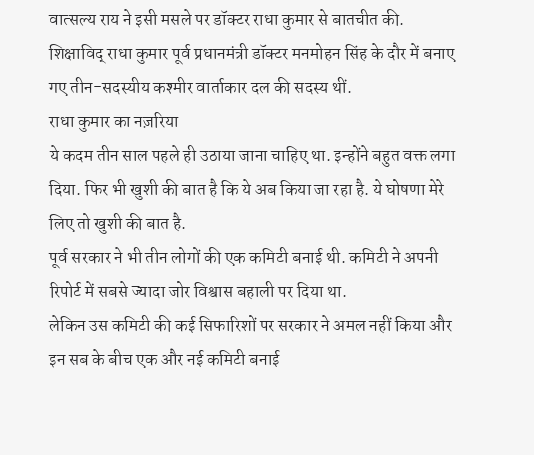वात्सल्य राय ने इसी मसले पर डॉक्टर राधा कुमार से बातचीत की.
शिक्षाविद् राधा कुमार पूर्व प्रधानमंत्री डॉक्टर मनमोहन सिंह के दौर में बनाए गए तीन-सदस्यीय कश्मीर वार्ताकार दल की सदस्य थीं.
राधा कुमार का नज़रिया
ये कदम तीन साल पहले ही उठाया जाना चाहिए था. इन्होंने बहुत वक्त लगा दिया. फिर भी खुशी की बात है कि ये अब किया जा रहा है. ये घोषणा मेरे लिए तो खुशी की बात है.
पूर्व सरकार ने भी तीन लोगों की एक कमिटी बनाई थी. कमिटी ने अपनी रिपोर्ट में सबसे ज्यादा जोर विश्वास बहाली पर दिया था.
लेकिन उस कमिटी की कई सिफारिशों पर सरकार ने अमल नहीं किया और इन सब के बीच एक और नई कमिटी बनाई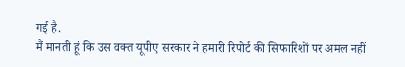गई है.
मैं मानती हूं कि उस वक्त यूपीए सरकार ने हमारी रिपोर्ट की सिफारिशों पर अमल नहीं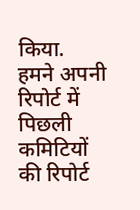किया.
हमने अपनी रिपोर्ट में पिछली कमिटियों की रिपोर्ट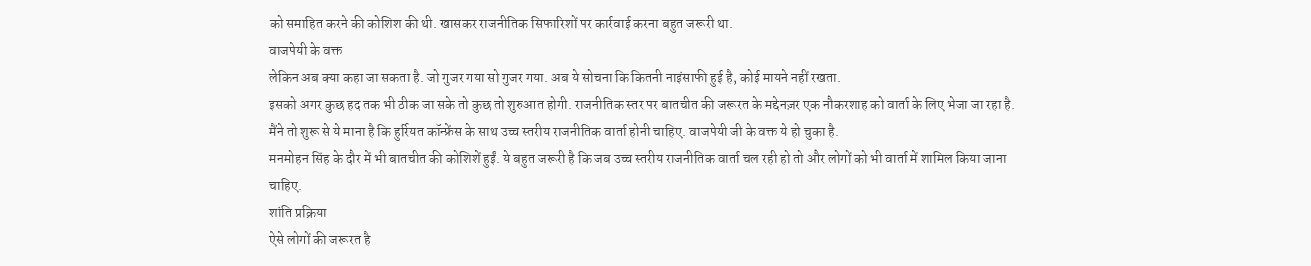को समाहित करने की कोशिश की थी. खासकर राजनीतिक सिफारिशों पर कार्रवाई करना बहुत जरूरी था.
वाजपेयी के वक्त
लेकिन अब क्या कहा जा सकता है. जो गुजर गया सो गुजर गया. अब ये सोचना कि कितनी नाइंसाफी हुई है, कोई मायने नहीं रखता.
इसको अगर कुछ हद तक भी ठीक जा सके तो कुछ तो शुरुआत होगी. राजनीतिक स्तर पर बातचीत की जरूरत के मद्देनज़र एक नौकरशाह को वार्ता के लिए भेजा जा रहा है.
मैंने तो शुरू से ये माना है कि हुर्रियत कॉन्फ्रेंस के साथ उच्च स्तरीय राजनीतिक वार्ता होनी चाहिए. वाजपेयी जी के वक्त ये हो चुका है.
मनमोहन सिंह के दौर में भी बातचीत की कोशिशें हुईं. ये बहुत जरूरी है कि जब उच्च स्तरीय राजनीतिक वार्ता चल रही हो तो और लोगों को भी वार्ता में शामिल किया जाना चाहिए.
शांति प्रक्रिया
ऐसे लोगों की जरूरत है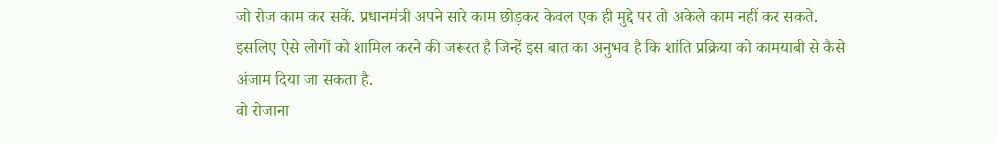जो रोज काम कर सकें. प्रधानमंत्री अपने सारे काम छोड़कर केवल एक ही मुद्दे पर तो अकेले काम नहीं कर सकते.
इसलिए ऐसे लोगों को शामिल करने की जरूरत है जिन्हें इस बात का अनुभव है कि शांति प्रक्रिया को कामयाबी से कैसे अंजाम दिया जा सकता है.
वो रोजाना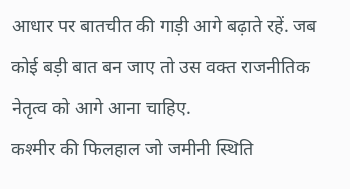आधार पर बातचीत की गाड़ी आगे बढ़ाते रहें. जब कोई बड़ी बात बन जाए तो उस वक्त राजनीतिक नेतृत्व को आगे आना चाहिए.
कश्मीर की फिलहाल जो जमीनी स्थिति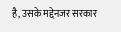है, उसके मद्देनजर सरकार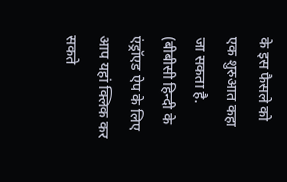के इस फैसले को एक शुरुआत कहा जा सकता है.
(बीबीसी हिन्दी के एंड्रॉएड ऐप के लिए आप यहां क्लिक कर सकते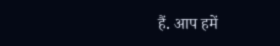हैं. आप हमें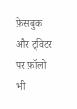फ़ेसबुक और ट्विटर पर फ़ॉलो भी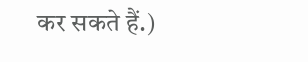कर सकते हैं.)